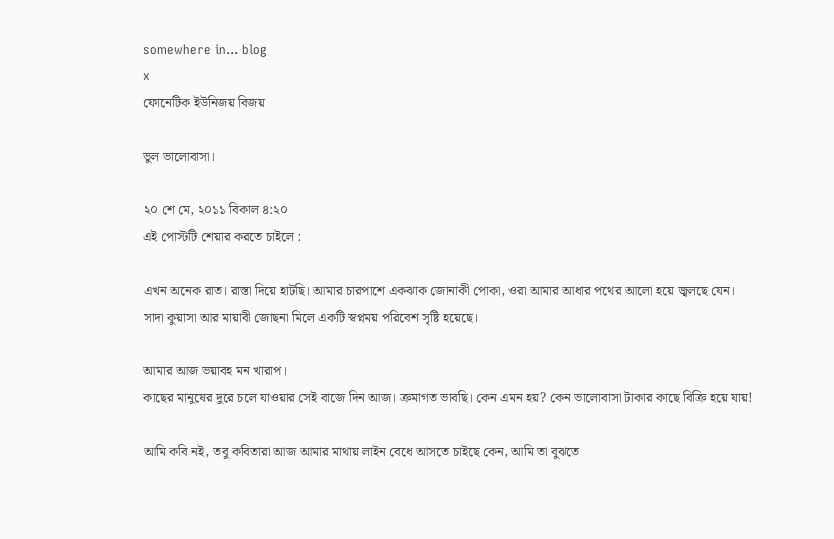somewhere in... blog
x
ফোনেটিক ইউনিজয় বিজয়

ভুল ভালোবাসা।

২০ শে মে, ২০১১ বিকাল ৪:২০
এই পোস্টটি শেয়ার করতে চাইলে :

এখন অনেক রাত। রাস্তা দিয়ে হাটছি। আমার চারপাশে একঝাক জোনাকী পোকা, ওরা আমার আধার পথের আলো হয়ে জ্বলছে যেন। সাদা কুয়াসা আর মায়াবী জোছনা মিলে একটি স্বপ্নময় পরিবেশ সৃষ্টি হয়েছে।

আমার আজ ভয়াবহ মন খারাপ।
কাছের মানুষের দুরে চলে যাওয়ার সেই বাজে দিন আজ। ক্রমাগত ভাবছি। কেন এমন হয়? কেন ভালোবাসা টাকার কাছে বিক্রি হয়ে যায়!

আমি কবি নই, তবু কবিতারা আজ আমার মাথায় লাইন বেধে আসতে চাইছে কেন, আমি তা বুঝতে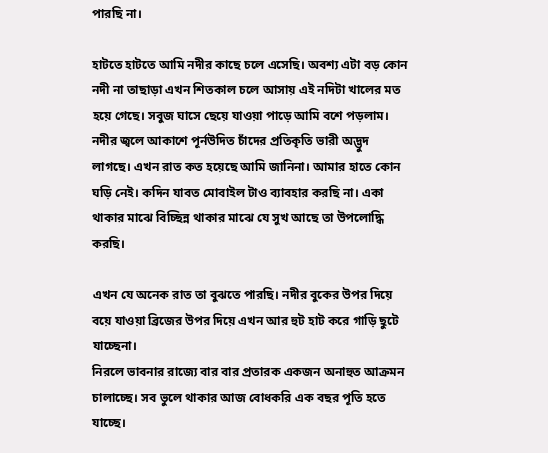পারছি না।

হাটতে হাটতে আমি নদীর কাছে চলে এসেছি। অবশ্য এটা বড় কোন নদী না তাছাড়া এখন শিতকাল চলে আসায় এই নদিটা খালের মত হয়ে গেছে। সবুজ ঘাসে ছেয়ে যাওয়া পাড়ে আমি বশে পড়লাম। নদীর জ্বলে আকাশে পূর্নউদিত চাঁদের প্রতিকৃতি ভারী অদ্ভুদ লাগছে। এখন রাত কত হয়েছে আমি জানিনা। আমার হাতে কোন ঘড়ি নেই। কদিন যাবত মোবাইল টাও ব্যাবহার করছি না। একা থাকার মাঝে বিচ্ছিন্ন থাকার মাঝে যে সুখ আছে তা উপলোদ্ধি করছি।

এখন যে অনেক রাত তা বুঝতে পারছি। নদীর বুকের উপর দিয়ে বয়ে যাওয়া ব্রিজের উপর দিয়ে এখন আর হুট হাট করে গাড়ি ছুটে যাচ্ছেনা।
নিরলে ভাবনার রাজ্যে বার বার প্রতারক একজন অনাহুত আক্রমন চালাচ্ছে। সব ভুলে থাকার আজ বোধকরি এক বছর পূতি হতে যাচ্ছে।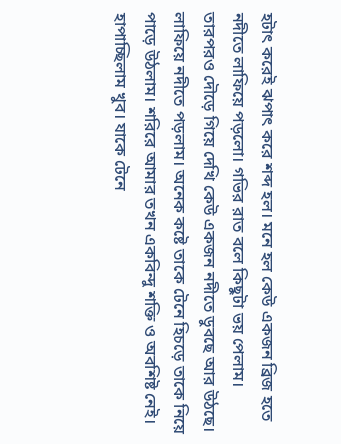হটাৎ করেই ঝপাৎ করে শব্দ হল। মনে হল কেউ একজন ব্রিজ হতে নদীতে লাফিয়ে পড়লো। গভির রাত বলে কিছুটা ভয় পেলাম। তারপরও দৌড়ে গিয়ে দেখি কেউ একজন নদীতে ডুবছে আর উঠছে। লাফিয়ে নদীতে পড়লাম। অনেক কষ্টে তাকে টেনে হিচড়ে তাকে নিয়ে পাড়ে উঠলাম। শরিরে আমার তখন একবিন্দু শক্তি ও অবশিষ্ট নেই।
হাপাচ্ছিলাম খুব। যাকে টেনে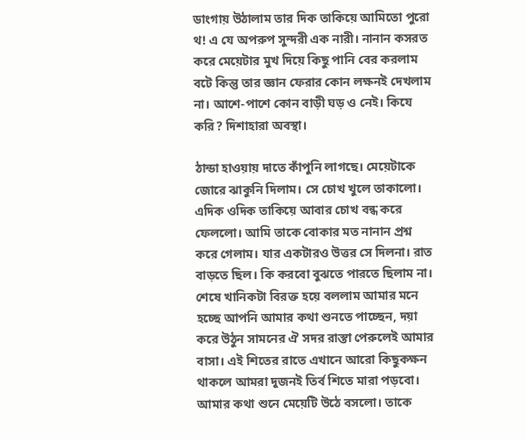ডাংগায় উঠালাম তার দিক তাকিয়ে আমিতো পুরো থ! এ যে অপরুপ সুন্দরী এক নারী। নানান কসরত করে মেয়েটার মুখ দিয়ে কিছু পানি বের করলাম বটে কিন্তু তার জ্ঞান ফেরার কোন লক্ষনই দেখলাম না। আশে-পাশে কোন বাড়ী ঘড় ও নেই। কিযে করি? দিশাহারা অবস্থা।

ঠান্ডা হাওয়ায় দাতে কাঁপুনি লাগছে। মেয়েটাকে জোরে ঝাকুনি দিলাম। সে চোখ খুলে তাকালো। এদিক ওদিক তাকিয়ে আবার চোখ বন্ধ করে ফেললো। আমি তাকে বোকার মত নানান প্রশ্ন করে গেলাম। যার একটারও উত্তর সে দিলনা। রাত বাড়তে ছিল। কি করবো বুঝতে পারতে ছিলাম না। শেষে খানিকটা বিরক্ত হয়ে বললাম আমার মনে হচ্ছে আপনি আমার কথা শুনতে পাচ্ছেন, দয়া করে উঠুন সামনের ঐ সদর রাস্তা পেরুলেই আমার বাসা। এই শিতের রাতে এখানে আরো কিছুকক্ষন থাকলে আমরা দুজনই তির্ব শিতে মারা পড়বো।
আমার কথা শুনে মেয়েটি উঠে বসলো। তাকে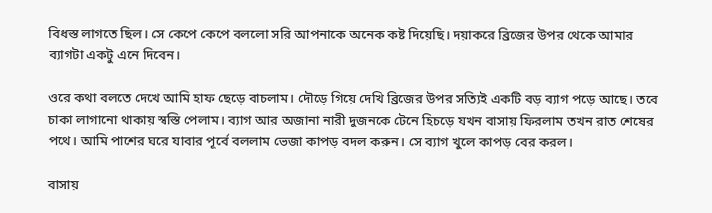বিধস্ত লাগতে ছিল। সে কেপে কেপে বললো সরি আপনাকে অনেক কষ্ট দিয়েছি। দয়াকরে ব্রিজের উপর থেকে আমার ব্যাগটা একটু এনে দিবেন।

ওরে কথা বলতে দেখে আমি হাফ ছেড়ে বাচলাম। দৌড়ে গিয়ে দেখি ব্রিজের উপর সত্যিই একটি বড় ব্যাগ পড়ে আছে। তবে চাকা লাগানো থাকায় স্বস্তি পেলাম। ব্যাগ আর অজানা নারী দুজনকে টেনে হিচড়ে যখন বাসায় ফিরলাম তখন রাত শেষের পথে। আমি পাশের ঘরে যাবার পূর্বে বললাম ভেজা কাপড় বদল করুন। সে ব্যাগ খুলে কাপড় বের করল।

বাসায়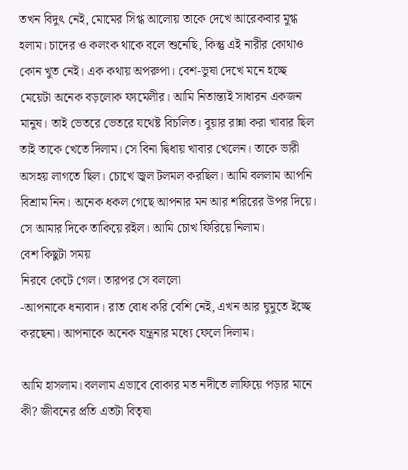তখন বিদুৎ নেই, মোমের সিগ্ধ আলোয় তাকে দেখে আরেকবার মুগ্ধ হলাম। চাদের ও কলংক থাকে বলে শুনেছি, কিন্তু এই নারীর কোথাও কোন খুত নেই। এক কথায় অপরুপা। বেশ-ভুষা দেখে মনে হচ্ছে মেয়েটা অনেক বড়লোক ফ্যমেলীর। আমি নিতান্ত্যই সাধারন একজন মানুষ। তাই ভেতরে ভেতরে যথেষ্ট বিচলিত। বুয়ার রান্না করা খাবার ছিল তাই তাকে খেতে দিলাম। সে বিনা দ্বিধায় খাবার খেলেন। তাকে ভারী অসহয় লাগতে ছিল। চোখে জ্বল টলমল করছিল। আমি বললাম আপনি বিশ্রাম নিন। অনেক ধকল গেছে আপনার মন আর শরিরের উপর দিয়ে।
সে আমার দিকে তাকিয়ে রইল। আমি চোখ ফিরিয়ে নিলাম।
বেশ কিছুটা সময়
নিরবে কেটে গেল। তারপর সে বললো
-আপনাকে ধন্যবাদ। রাত বোধ করি বেশি নেই, এখন আর ঘুমুতে ইচ্ছে করছেনা। আপনাকে অনেক যন্ত্রনার মধ্যে ফেলে দিলাম।

আমি হাসলাম। বললাম এভাবে বোকার মত নদীতে লাফিয়ে পড়ার মানে কী? জীবনের প্রতি এতটা বিতৃষা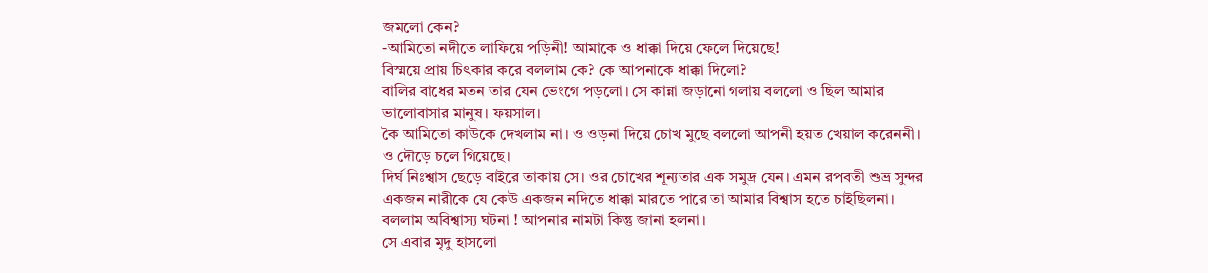জমলো কেন?
-আমিতো নদীতে লাফিয়ে পড়িনী! আমাকে ও ধাক্কা দিয়ে ফেলে দিয়েছে!
বিস্ময়ে প্রায় চিৎকার করে বললাম কে? কে আপনাকে ধাক্কা দিলো?
বালির বাধের মতন তার যেন ভেংগে পড়লো। সে কান্না জড়ানো গলায় বললো ও ছিল আমার ভালোবাসার মানুষ। ফয়সাল।
কৈ আমিতো কাউকে দেখলাম না। ও ওড়না দিয়ে চোখ মুছে বললো আপনী হয়ত খেয়াল করেননী। ও দৌড়ে চলে গিয়েছে।
দির্ঘ নিঃশ্বাস ছেড়ে বাইরে তাকায় সে। ওর চোখের শূন্যতার এক সমুদ্র যেন। এমন রপবতী শুভ্র সুন্দর একজন নারীকে যে কেউ একজন নদিতে ধাক্কা মারতে পারে তা আমার বিশ্বাস হতে চাইছিলনা। বললাম অবিশ্বাস্য ঘটনা ! আপনার নামটা কিন্তু জানা হলনা।
সে এবার মৃদু হাসলো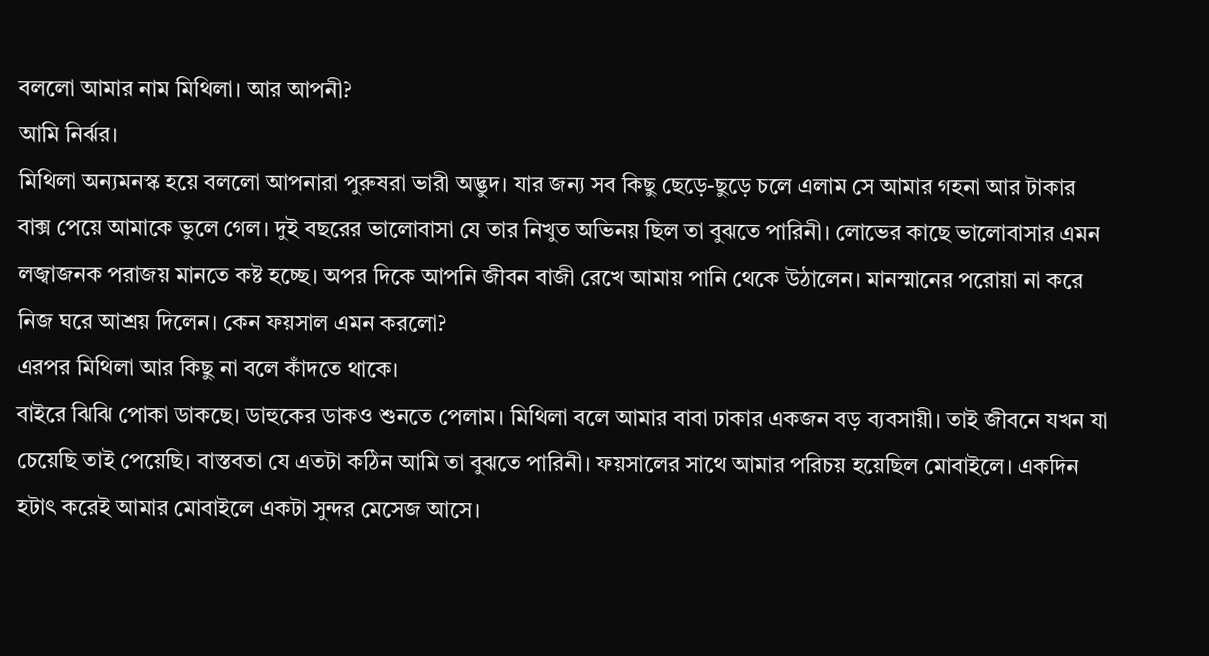বললো আমার নাম মিথিলা। আর আপনী?
আমি নির্ঝর।
মিথিলা অন্যমনস্ক হয়ে বললো আপনারা পুরুষরা ভারী অদ্ভুদ। যার জন্য সব কিছু ছেড়ে-ছুড়ে চলে এলাম সে আমার গহনা আর টাকার বাক্স পেয়ে আমাকে ভুলে গেল। দুই বছরের ভালোবাসা যে তার নিখুত অভিনয় ছিল তা বুঝতে পারিনী। লোভের কাছে ভালোবাসার এমন লজ্বাজনক পরাজয় মানতে কষ্ট হচ্ছে। অপর দিকে আপনি জীবন বাজী রেখে আমায় পানি থেকে উঠালেন। মানস্মানের পরোয়া না করে নিজ ঘরে আশ্রয় দিলেন। কেন ফয়সাল এমন করলো?
এরপর মিথিলা আর কিছু না বলে কাঁদতে থাকে।
বাইরে ঝিঝি পোকা ডাকছে। ডাহুকের ডাকও শুনতে পেলাম। মিথিলা বলে আমার বাবা ঢাকার একজন বড় ব্যবসায়ী। তাই জীবনে যখন যা চেয়েছি তাই পেয়েছি। বাস্তবতা যে এতটা কঠিন আমি তা বুঝতে পারিনী। ফয়সালের সাথে আমার পরিচয় হয়েছিল মোবাইলে। একদিন হটাৎ করেই আমার মোবাইলে একটা সুন্দর মেসেজ আসে।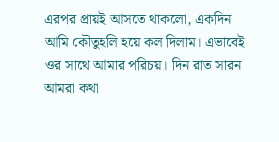এরপর প্রায়ই আসতে থাকলো, একদিন আমি কৌতুহলি হয়ে কল দিলাম। এভাবেই ওর সাথে আমার পরিচয়। দিন রাত সারন আমরা কথা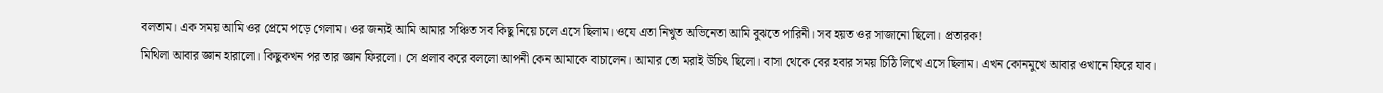বলতাম। এক সময় আমি ওর প্রেমে পড়ে গেলাম। ওর জন্যই আমি আমার সঞ্চিত সব কিছু নিয়ে চলে এসে ছিলাম। ওযে এতা নিখুত অভিনেতা আমি বুঝতে পারিনী। সব হয়ত ওর সাজানো ছিলো। প্রতারক!
মিথিলা আবার জ্ঞান হারালো। কিছুকখন পর তার জ্ঞান ফিরলো। সে প্রলাব করে বললো আপনী কেন আমাকে বাচালেন। আমার তো মরাই উচিৎ ছিলো। বাসা থেকে বের হবার সময় চিঠি লিখে এসে ছিলাম। এখন কোনমুখে আবার ওখানে ফিরে যাব।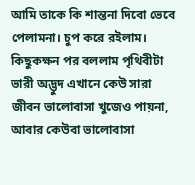আমি তাকে কি শান্তনা দিবো ভেবে পেলামনা। চুপ করে রইলাম। কিছুকক্ষন পর বললাম পৃথিবীটা ভারী অদ্ভুদ এখানে কেউ সারা জীবন ভালোবাসা খুজেও পায়না, আবার কেউবা ভালোবাসা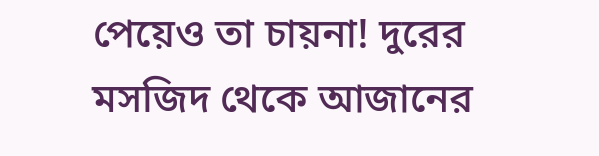পেয়েও তা চায়না! দুরের মসজিদ থেকে আজানের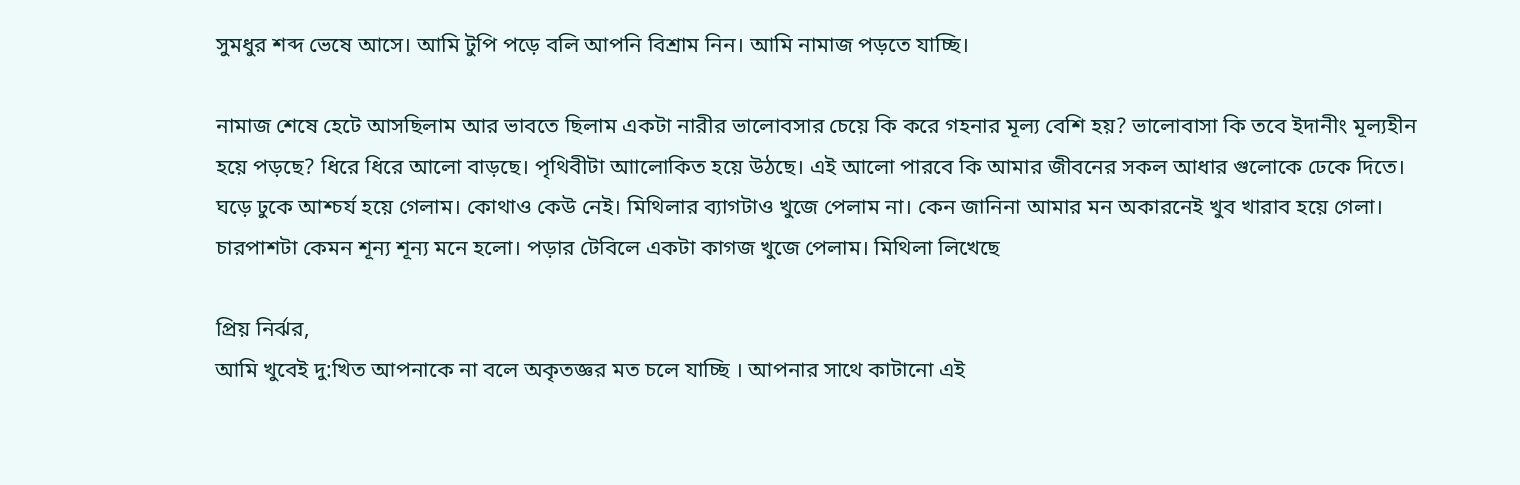সুমধুর শব্দ ভেষে আসে। আমি টুপি পড়ে বলি আপনি বিশ্রাম নিন। আমি নামাজ পড়তে যাচ্ছি।

নামাজ শেষে হেটে আসছিলাম আর ভাবতে ছিলাম একটা নারীর ভালোবসার চেয়ে কি করে গহনার মূল্য বেশি হয়? ভালোবাসা কি তবে ইদানীং মূল্যহীন হয়ে পড়ছে? ধিরে ধিরে আলো বাড়ছে। পৃথিবীটা আালোকিত হয়ে উঠছে। এই আলো পারবে কি আমার জীবনের সকল আধার গুলোকে ঢেকে দিতে।
ঘড়ে ঢুকে আশ্চর্য হয়ে গেলাম। কোথাও কেউ নেই। মিথিলার ব্যাগটাও খুজে পেলাম না। কেন জানিনা আমার মন অকারনেই খুব খারাব হয়ে গেলা। চারপাশটা কেমন শূন্য শূন্য মনে হলো। পড়ার টেবিলে একটা কাগজ খুজে পেলাম। মিথিলা লিখেছে

প্রিয় নির্ঝর,
আমি খুবেই দু:খিত আপনাকে না বলে অকৃতজ্ঞর মত চলে যাচ্ছি । আপনার সাথে কাটানো এই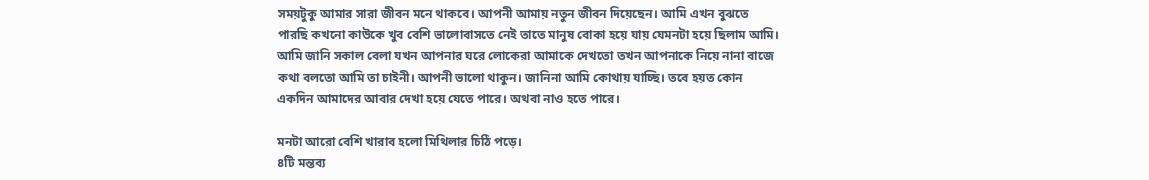সময়টুকু আমার সারা জীবন মনে থাকবে। আপনী আমায় নতুন জীবন দিয়েছেন। আমি এখন বুঝতে পারছি কখনো কাউকে খুব বেশি ভালোবাসতে নেই তাতে মানুষ বোকা হয়ে যায় যেমনটা হয়ে ছিলাম আমি। আমি জানি সকাল বেলা যখন আপনার ঘরে লোকেরা আমাকে দেখতো তখন আপনাকে নিয়ে নানা বাজে কথা বলতো আমি তা চাইনী। আপনী ভালো থাকুন। জানিনা আমি কোথায় যাচ্ছি। তবে হয়ত কোন একদিন আমাদের আবার দেখা হয়ে যেতে পারে। অথবা নাও হতে পারে।

মনটা আরো বেশি খারাব হলো মিথিলার চিঠি পড়ে।
৪টি মন্তব্য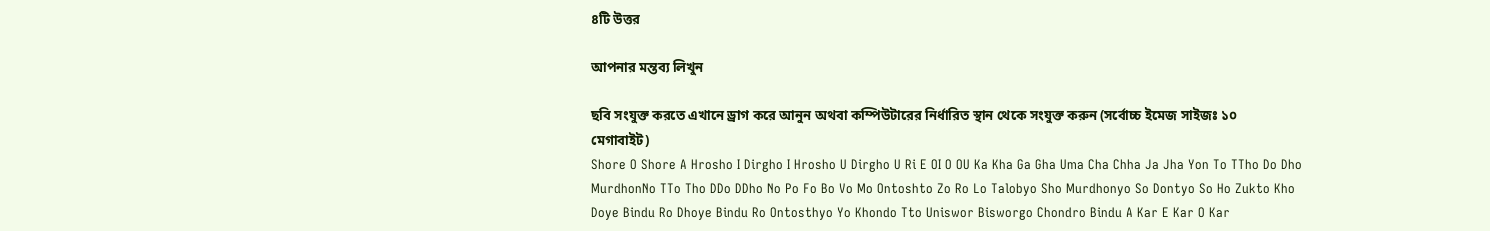৪টি উত্তর

আপনার মন্তব্য লিখুন

ছবি সংযুক্ত করতে এখানে ড্রাগ করে আনুন অথবা কম্পিউটারের নির্ধারিত স্থান থেকে সংযুক্ত করুন (সর্বোচ্চ ইমেজ সাইজঃ ১০ মেগাবাইট)
Shore O Shore A Hrosho I Dirgho I Hrosho U Dirgho U Ri E OI O OU Ka Kha Ga Gha Uma Cha Chha Ja Jha Yon To TTho Do Dho MurdhonNo TTo Tho DDo DDho No Po Fo Bo Vo Mo Ontoshto Zo Ro Lo Talobyo Sho Murdhonyo So Dontyo So Ho Zukto Kho Doye Bindu Ro Dhoye Bindu Ro Ontosthyo Yo Khondo Tto Uniswor Bisworgo Chondro Bindu A Kar E Kar O Kar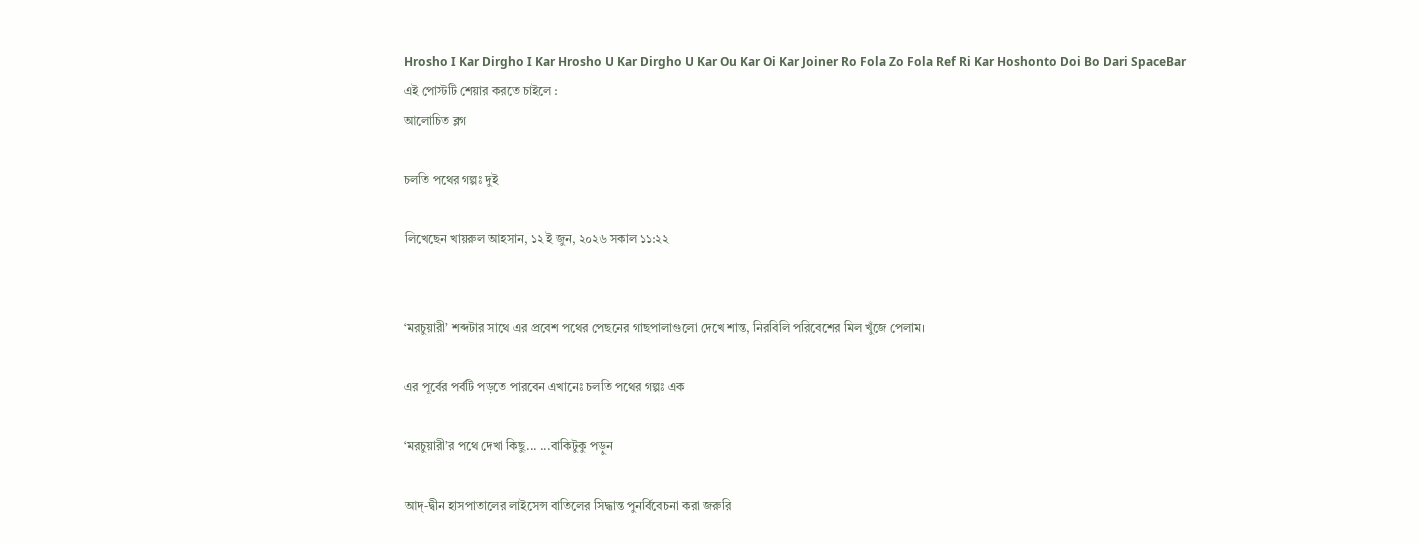Hrosho I Kar Dirgho I Kar Hrosho U Kar Dirgho U Kar Ou Kar Oi Kar Joiner Ro Fola Zo Fola Ref Ri Kar Hoshonto Doi Bo Dari SpaceBar
এই পোস্টটি শেয়ার করতে চাইলে :
আলোচিত ব্লগ

চলতি পথের গল্পঃ দুই

লিখেছেন খায়রুল আহসান, ১২ ই জুন, ২০২৬ সকাল ১১:২২


‘মরচুয়ারী’ শব্দটার সাথে এর প্রবেশ পথের পেছনের গাছপালাগুলো দেখে শান্ত, নিরবিলি পরিবেশের মিল খুঁজে পেলাম।

এর পূর্বের পর্বটি পড়তে পারবেন এখানেঃ চলতি পথের গল্পঃ এক

‘মরচুয়ারী’র পথে দেখা কিছু... ...বাকিটুকু পড়ুন

আদ্-দ্বীন হাসপাতালের লাইসেন্স বাতিলের সিদ্ধান্ত পুনর্বিবেচনা করা জরুরি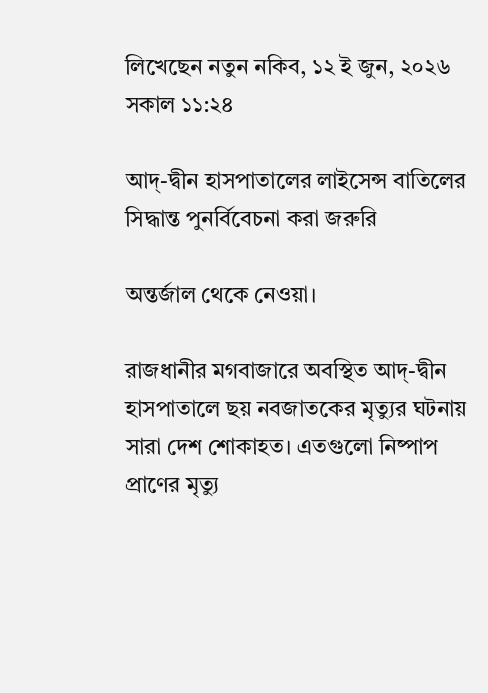লিখেছেন নতুন নকিব, ১২ ই জুন, ২০২৬ সকাল ১১:২৪

আদ্-দ্বীন হাসপাতালের লাইসেন্স বাতিলের সিদ্ধান্ত পুনর্বিবেচনা করা জরুরি

অন্তর্জাল থেকে নেওয়া।

রাজধানীর মগবাজারে অবস্থিত আদ্-দ্বীন হাসপাতালে ছয় নবজাতকের মৃত্যুর ঘটনায় সারা দেশ শোকাহত। এতগুলো নিষ্পাপ প্রাণের মৃত্যু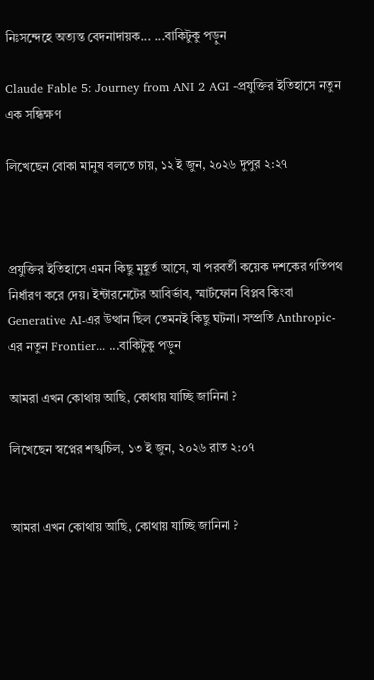নিঃসন্দেহে অত্যন্ত বেদনাদায়ক... ...বাকিটুকু পড়ুন

Claude Fable 5: Journey from ANI 2 AGI -প্রযুক্তির ইতিহাসে নতুন এক সন্ধিক্ষণ

লিখেছেন বোকা মানুষ বলতে চায়, ১২ ই জুন, ২০২৬ দুপুর ২:২৭



প্রযুক্তির ইতিহাসে এমন কিছু মুহূর্ত আসে, যা পরবর্তী কয়েক দশকের গতিপথ নির্ধারণ করে দেয়। ইন্টারনেটের আবির্ভাব, স্মার্টফোন বিপ্লব কিংবা Generative AI-এর উত্থান ছিল তেমনই কিছু ঘটনা। সম্প্রতি Anthropic-এর নতুন Frontier... ...বাকিটুকু পড়ুন

আমরা এখন কোথায় আছি, কোথায় যাচ্ছি জানিনা ?

লিখেছেন স্বপ্নের শঙ্খচিল, ১৩ ই জুন, ২০২৬ রাত ২:০৭


আমরা এখন কোথায় আছি, কোথায় যাচ্ছি জানিনা ?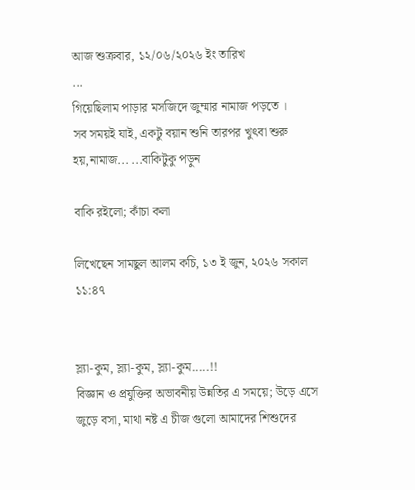আজ শুক্রবার, ১২/০৬/২০২৬ ইং তারিখ
...
গিয়েছিলাম পাড়ার মসজিদে জুম্মার নামাজ পড়তে ।
সব সময়ই যাই, একটু বয়ান শুনি তারপর খুৎবা শুরু হয়,নামাজ... ...বাকিটুকু পড়ুন

বাকি রইলো; কাঁচা কলা

লিখেছেন সামছুল আলম কচি, ১৩ ই জুন, ২০২৬ সকাল ১১:৪৭


স্ল্যা-কুম, স্ল্যা-কুম, স্ল্যা-কুম.....!!
বিজ্ঞান ও প্রযুক্তির অভাবনীয় উন্নতির এ সময়ে; উড়ে এসে জুড়ে বসা, মাথা নষ্ট এ চীজ গুলো আমাদের শিশুদের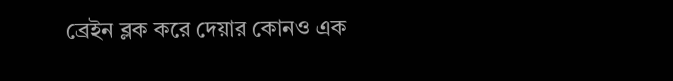ব্রেইন ব্লক করে দেয়ার কোনও এক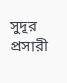সুদূর প্রসারী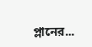প্লানের...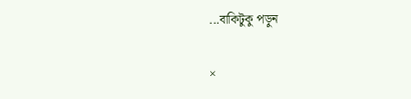...বাকিটুকু পড়ুন

×